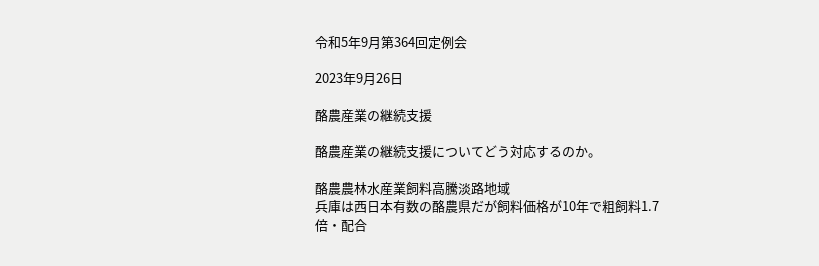令和5年9月第364回定例会

2023年9月26日

酪農産業の継続支援

酪農産業の継続支援についてどう対応するのか。

酪農農林水産業飼料高騰淡路地域
兵庫は西日本有数の酪農県だが飼料価格が10年で粗飼料1.7倍・配合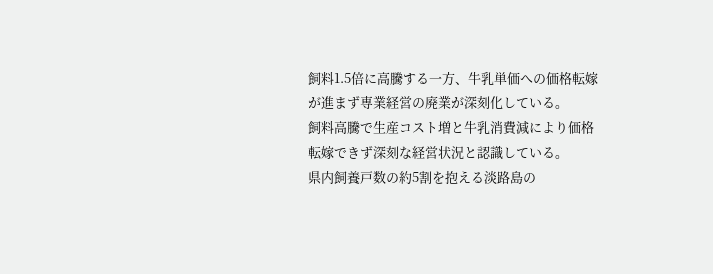飼料1.5倍に高騰する一方、牛乳単価への価格転嫁が進まず専業経営の廃業が深刻化している。
飼料高騰で生産コスト増と牛乳消費減により価格転嫁できず深刻な経営状況と認識している。
県内飼養戸数の約5割を抱える淡路島の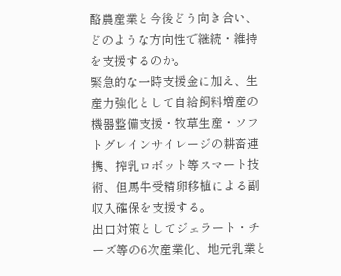酪農産業と今後どう向き合い、どのような方向性で継続・維持を支援するのか。
緊急的な一時支援金に加え、生産力強化として自給飼料増産の機器整備支援・牧草生産・ソフトグレインサイレージの耕畜連携、搾乳ロボット等スマート技術、但馬牛受精卵移植による副収入確保を支援する。
出口対策としてジェラート・チーズ等の6次産業化、地元乳業と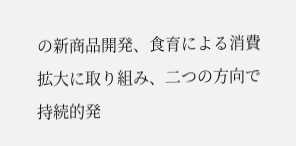の新商品開発、食育による消費拡大に取り組み、二つの方向で持続的発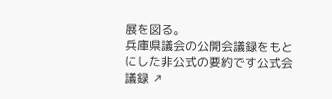展を図る。
兵庫県議会の公開会議録をもとにした非公式の要約です公式会議録 ↗